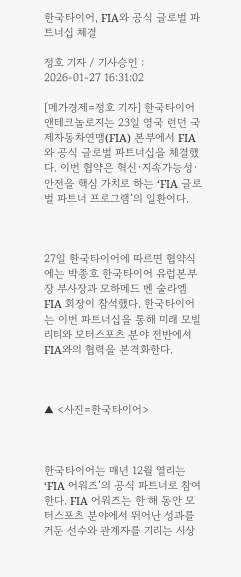한국타이어, FIA와 공식 글로벌 파트너십 체결

정호 기자 / 기사승인 : 2026-01-27 16:31:02

[메가경제=정호 기자] 한국타이어앤테크놀로지는 23일 영국 런던 국제자동차연맹(FIA) 본부에서 FIA와 공식 글로벌 파트너십을 체결했다. 이번 협약은 혁신·지속가능성·안전을 핵심 가치로 하는 ‘FIA 글로벌 파트너 프로그램’의 일환이다.



27일 한국타이어에 따르면 협약식에는 박종호 한국타이어 유럽본부장 부사장과 모하메드 벤 술라엠 FIA 회장이 참석했다. 한국타이어는 이번 파트너십을 통해 미래 모빌리티와 모터스포츠 분야 전반에서 FIA와의 협력을 본격화한다.



▲ <사진=한국타이어>



한국타이어는 매년 12월 열리는 ‘FIA 어워즈’의 공식 파트너로 참여한다. FIA 어워즈는 한 해 동안 모터스포츠 분야에서 뛰어난 성과를 거둔 선수와 관계자를 기리는 시상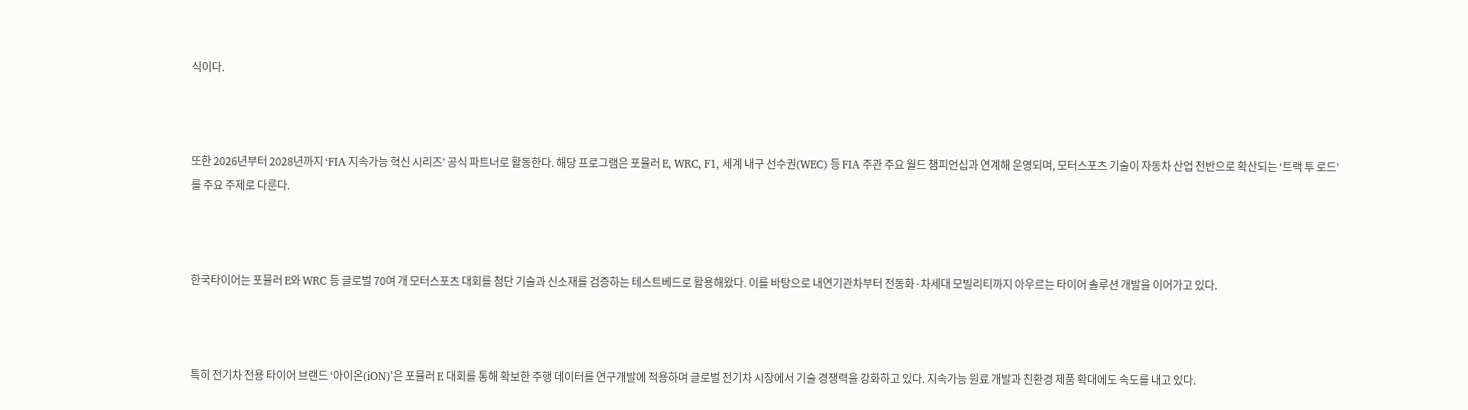식이다.



또한 2026년부터 2028년까지 ‘FIA 지속가능 혁신 시리즈’ 공식 파트너로 활동한다. 해당 프로그램은 포뮬러 E, WRC, F1, 세계 내구 선수권(WEC) 등 FIA 주관 주요 월드 챔피언십과 연계해 운영되며, 모터스포츠 기술이 자동차 산업 전반으로 확산되는 ‘트랙 투 로드’를 주요 주제로 다룬다.



한국타이어는 포뮬러 E와 WRC 등 글로벌 70여 개 모터스포츠 대회를 첨단 기술과 신소재를 검증하는 테스트베드로 활용해왔다. 이를 바탕으로 내연기관차부터 전동화·차세대 모빌리티까지 아우르는 타이어 솔루션 개발을 이어가고 있다.



특히 전기차 전용 타이어 브랜드 ‘아이온(iON)’은 포뮬러 E 대회를 통해 확보한 주행 데이터를 연구개발에 적용하며 글로벌 전기차 시장에서 기술 경쟁력을 강화하고 있다. 지속가능 원료 개발과 친환경 제품 확대에도 속도를 내고 있다.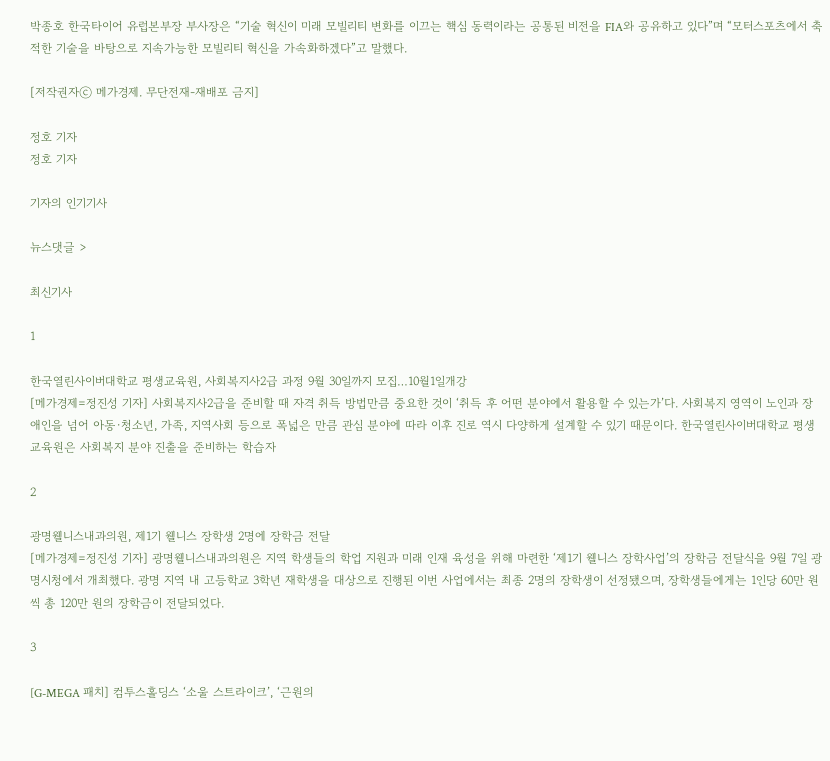박종호 한국타이어 유럽본부장 부사장은 “기술 혁신이 미래 모빌리티 변화를 이끄는 핵심 동력이라는 공통된 비전을 FIA와 공유하고 있다”며 “모터스포츠에서 축적한 기술을 바탕으로 지속가능한 모빌리티 혁신을 가속화하겠다”고 말했다.

[저작권자ⓒ 메가경제. 무단전재-재배포 금지]

정호 기자
정호 기자

기자의 인기기사

뉴스댓글 >

최신기사

1

한국열린사이버대학교 평생교육원, 사회복지사2급 과정 9월 30일까지 모집…10월1일개강
[메가경제=정진성 기자] 사회복지사2급을 준비할 때 자격 취득 방법만큼 중요한 것이 ‘취득 후 어떤 분야에서 활용할 수 있는가’다. 사회복지 영역이 노인과 장애인을 넘어 아동·청소년, 가족, 지역사회 등으로 폭넓은 만큼 관심 분야에 따라 이후 진로 역시 다양하게 설계할 수 있기 때문이다. 한국열린사이버대학교 평생교육원은 사회복지 분야 진출을 준비하는 학습자

2

광명웰니스내과의원, 제1기 웰니스 장학생 2명에 장학금 전달
[메가경제=정진성 기자] 광명웰니스내과의원은 지역 학생들의 학업 지원과 미래 인재 육성을 위해 마련한 ‘제1기 웰니스 장학사업’의 장학금 전달식을 9월 7일 광명시청에서 개최했다. 광명 지역 내 고등학교 3학년 재학생을 대상으로 진행된 이번 사업에서는 최종 2명의 장학생이 선정됐으며, 장학생들에게는 1인당 60만 원씩 총 120만 원의 장학금이 전달되었다.

3

[G-MEGA 패치] 컴투스홀딩스 ‘소울 스트라이크’, ‘근원의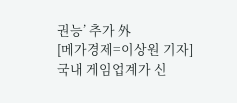권능’ 추가 外
[메가경제=이상원 기자] 국내 게임업계가 신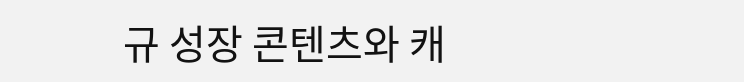규 성장 콘텐츠와 캐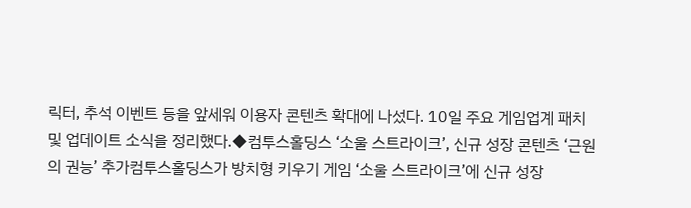릭터, 추석 이벤트 등을 앞세워 이용자 콘텐츠 확대에 나섰다. 10일 주요 게임업계 패치 및 업데이트 소식을 정리했다.◆컴투스홀딩스 ‘소울 스트라이크’, 신규 성장 콘텐츠 ‘근원의 권능’ 추가컴투스홀딩스가 방치형 키우기 게임 ‘소울 스트라이크’에 신규 성장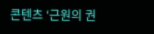콘텐츠 ‘근원의 권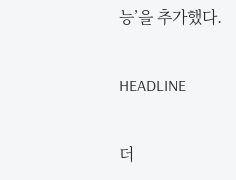능’을 추가했다.

HEADLINE

더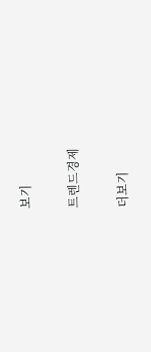보기

트렌드경제

더보기